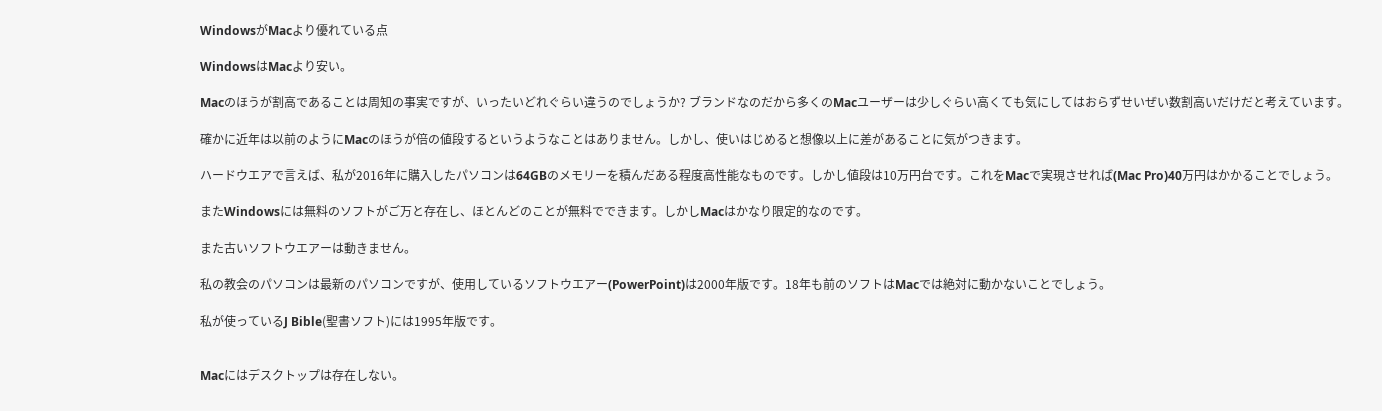WindowsがMacより優れている点

WindowsはMacより安い。

Macのほうが割高であることは周知の事実ですが、いったいどれぐらい違うのでしょうか? ブランドなのだから多くのMacユーザーは少しぐらい高くても気にしてはおらずせいぜい数割高いだけだと考えています。

確かに近年は以前のようにMacのほうが倍の値段するというようなことはありません。しかし、使いはじめると想像以上に差があることに気がつきます。

ハードウエアで言えば、私が2016年に購入したパソコンは64GBのメモリーを積んだある程度高性能なものです。しかし値段は10万円台です。これをMacで実現させれば(Mac Pro)40万円はかかることでしょう。

またWindowsには無料のソフトがご万と存在し、ほとんどのことが無料でできます。しかしMacはかなり限定的なのです。

また古いソフトウエアーは動きません。

私の教会のパソコンは最新のパソコンですが、使用しているソフトウエアー(PowerPoint)は2000年版です。18年も前のソフトはMacでは絶対に動かないことでしょう。

私が使っているJ Bible(聖書ソフト)には1995年版です。


Macにはデスクトップは存在しない。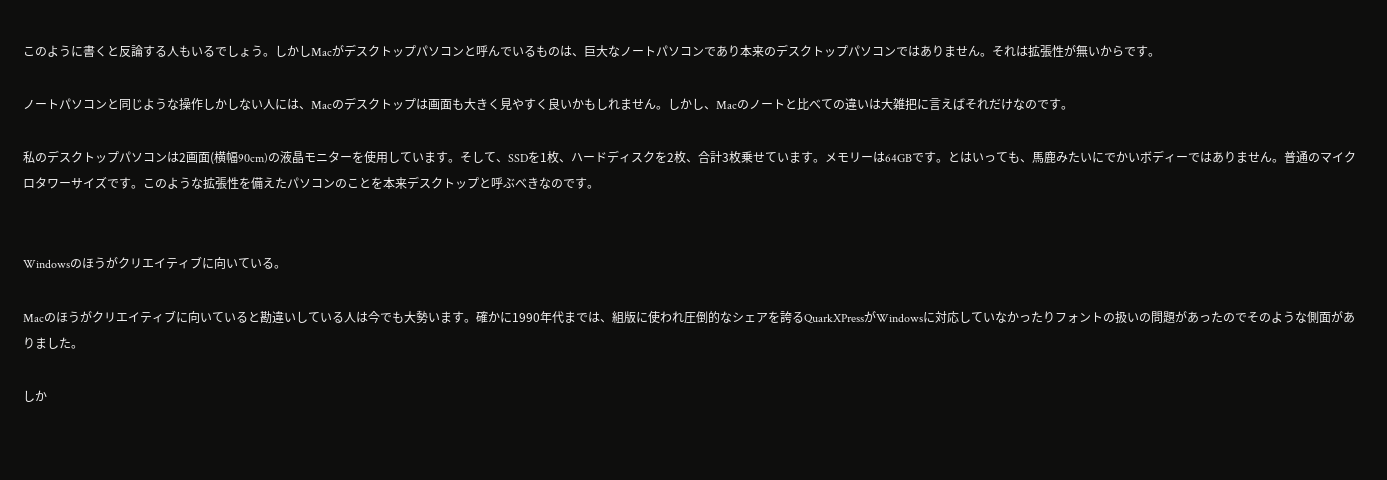このように書くと反論する人もいるでしょう。しかしMacがデスクトップパソコンと呼んでいるものは、巨大なノートパソコンであり本来のデスクトップパソコンではありません。それは拡張性が無いからです。

ノートパソコンと同じような操作しかしない人には、Macのデスクトップは画面も大きく見やすく良いかもしれません。しかし、Macのノートと比べての違いは大雑把に言えばそれだけなのです。

私のデスクトップパソコンは2画面(横幅90cm)の液晶モニターを使用しています。そして、SSDを1枚、ハードディスクを2枚、合計3枚乗せています。メモリーは64GBです。とはいっても、馬鹿みたいにでかいボディーではありません。普通のマイクロタワーサイズです。このような拡張性を備えたパソコンのことを本来デスクトップと呼ぶべきなのです。


Windowsのほうがクリエイティブに向いている。

Macのほうがクリエイティブに向いていると勘違いしている人は今でも大勢います。確かに1990年代までは、組版に使われ圧倒的なシェアを誇るQuarkXPressがWindowsに対応していなかったりフォントの扱いの問題があったのでそのような側面がありました。

しか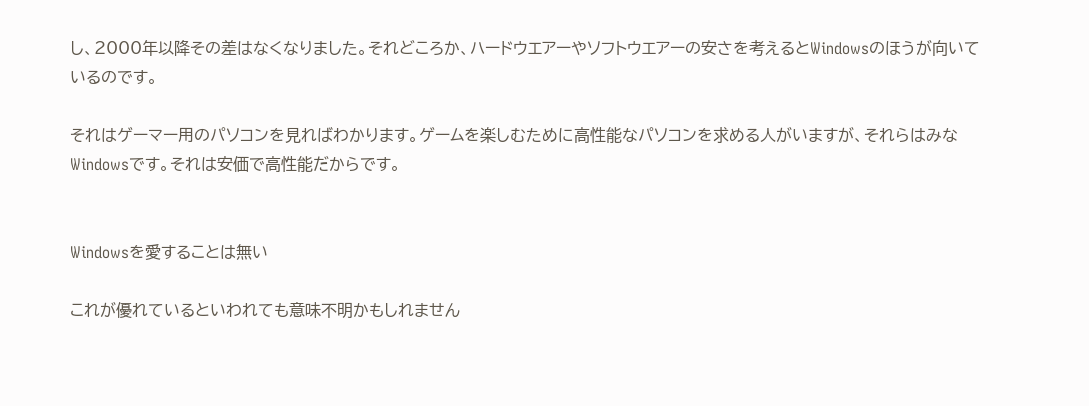し、2000年以降その差はなくなりました。それどころか、ハードウエアーやソフトウエアーの安さを考えるとWindowsのほうが向いているのです。

それはゲーマー用のパソコンを見ればわかります。ゲームを楽しむために高性能なパソコンを求める人がいますが、それらはみなWindowsです。それは安価で高性能だからです。


Windowsを愛することは無い

これが優れているといわれても意味不明かもしれません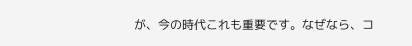が、今の時代これも重要です。なぜなら、コ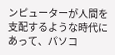ンピューターが人間を支配するような時代にあって、パソコ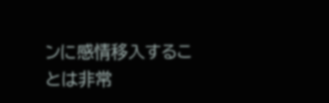ンに感情移入することは非常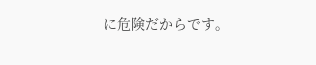に危険だからです。